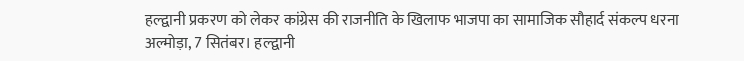हल्द्वानी प्रकरण को लेकर कांग्रेस की राजनीति के खिलाफ भाजपा का सामाजिक सौहार्द संकल्प धरना
अल्मोड़ा, 7 सितंबर। हल्द्वानी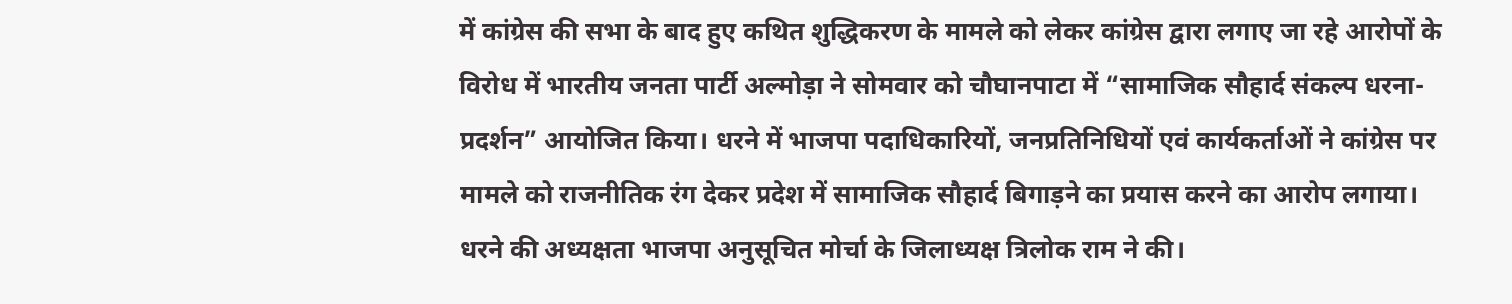में कांग्रेस की सभा के बाद हुए कथित शुद्धिकरण के मामले को लेकर कांग्रेस द्वारा लगाए जा रहे आरोपों के विरोध में भारतीय जनता पार्टी अल्मोड़ा ने सोमवार को चौघानपाटा में “सामाजिक सौहार्द संकल्प धरना-प्रदर्शन” आयोजित किया। धरने में भाजपा पदाधिकारियों, जनप्रतिनिधियों एवं कार्यकर्ताओं ने कांग्रेस पर मामले को राजनीतिक रंग देकर प्रदेश में सामाजिक सौहार्द बिगाड़ने का प्रयास करने का आरोप लगाया।
धरने की अध्यक्षता भाजपा अनुसूचित मोर्चा के जिलाध्यक्ष त्रिलोक राम ने की।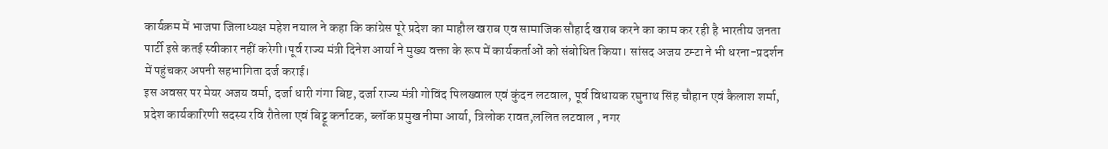कार्यक्रम में भाजपा जिलाध्यक्ष महेश नयाल ने कहा कि कांग्रेस पूरे प्रदेश का माहौल खराब एव सामाजिक सौहार्द खराब करने का काम कर रही है भारतीय जनता पार्टी इसे कतई स्वीकार नहीं करेगी।पूर्व राज्य मंत्री दिनेश आर्या ने मुख्य वक्ता के रूप में कार्यकर्ताओं को संबोधित किया। सांसद अजय टम्टा ने भी धरना-प्रदर्शन में पहुंचकर अपनी सहभागिता दर्ज कराई।
इस अवसर पर मेयर अजय वर्मा, दर्जा धारी गंगा बिष्ट, दर्जा राज्य मंत्री गोविंद पिलख्वाल एवं कुंदन लटवाल, पूर्व विधायक रघुनाथ सिंह चौहान एवं कैलाश शर्मा, प्रदेश कार्यकारिणी सदस्य रवि रौतेला एवं बिट्टू कर्नाटक, ब्लॉक प्रमुख नीमा आर्या, त्रिलोक रावत,ललित लटवाल , नगर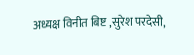अध्यक्ष विनीत बिष्ट ,सुरेश परदेसी,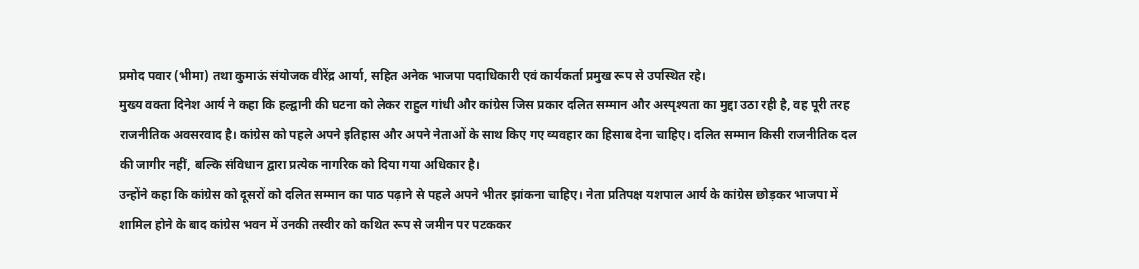प्रमोद पवार (भीमा) तथा कुमाऊं संयोजक वीरेंद्र आर्या, सहित अनेक भाजपा पदाधिकारी एवं कार्यकर्ता प्रमुख रूप से उपस्थित रहे।
मुख्य वक्ता दिनेश आर्य ने कहा कि हल्द्वानी की घटना को लेकर राहुल गांधी और कांग्रेस जिस प्रकार दलित सम्मान और अस्पृश्यता का मुद्दा उठा रही है, वह पूरी तरह राजनीतिक अवसरवाद है। कांग्रेस को पहले अपने इतिहास और अपने नेताओं के साथ किए गए व्यवहार का हिसाब देना चाहिए। दलित सम्मान किसी राजनीतिक दल की जागीर नहीं, बल्कि संविधान द्वारा प्रत्येक नागरिक को दिया गया अधिकार है।
उन्होंने कहा कि कांग्रेस को दूसरों को दलित सम्मान का पाठ पढ़ाने से पहले अपने भीतर झांकना चाहिए। नेता प्रतिपक्ष यशपाल आर्य के कांग्रेस छोड़कर भाजपा में शामिल होने के बाद कांग्रेस भवन में उनकी तस्वीर को कथित रूप से जमीन पर पटककर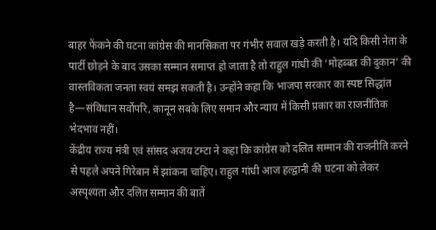बाहर फेंकने की घटना कांग्रेस की मानसिकता पर गंभीर सवाल खड़े करती है। यदि किसी नेता के पार्टी छोड़ने के बाद उसका सम्मान समाप्त हो जाता है तो राहुल गांधी की ‘मोहब्बत की दुकान’ की वास्तविकता जनता स्वयं समझ सकती है। उन्होंने कहा कि भाजपा सरकार का स्पष्ट सिद्धांत है—संविधान सर्वोपरि, कानून सबके लिए समान और न्याय में किसी प्रकार का राजनीतिक भेदभाव नहीं।
केंद्रीय राज्य मंत्री एवं सांसद अजय टम्टा ने कहा कि कांग्रेस को दलित सम्मान की राजनीति करने से पहले अपने गिरेबान में झांकना चाहिए। राहुल गांधी आज हल्द्वानी की घटना को लेकर अस्पृश्यता और दलित सम्मान की बातें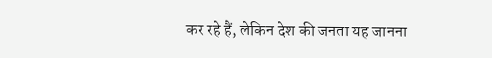कर रहे हैं, लेकिन देश की जनता यह जानना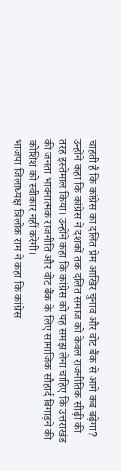चाहती है कि कांग्रेस का दलित प्रेम आखिर चुनाव और वोट बैंक से आगे कब बढ़ेगा?
उन्होंने कहा कि कांग्रेस ने दशकों तक दलित समाज को केवल राजनीतिक सीढ़ी की तरह इस्तेमाल किया। उन्होंने कहा कि कांग्रेस को यह समझ लेना चाहिए कि उत्तराखंड की जनता भावनात्मक राजनीति और वोट बैंक के लिए सामाजिक सौहार्द बिगाड़ने की कोशिश को स्वीकार नहीं करेगी।
भाजपा जिलाध्यक्ष त्रिलोक राम ने कहा कि कांग्रेस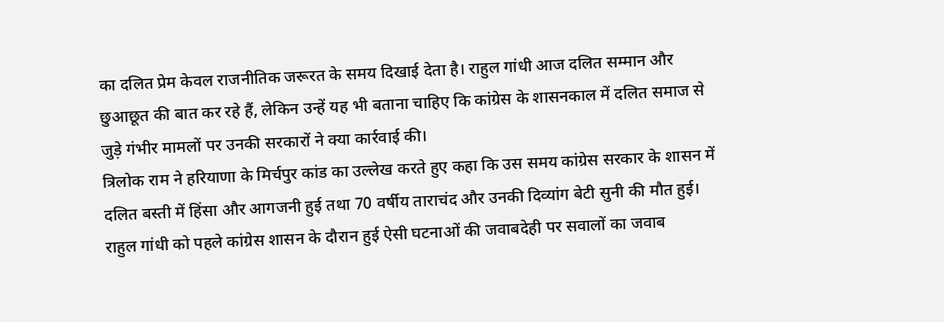का दलित प्रेम केवल राजनीतिक जरूरत के समय दिखाई देता है। राहुल गांधी आज दलित सम्मान और छुआछूत की बात कर रहे हैं, लेकिन उन्हें यह भी बताना चाहिए कि कांग्रेस के शासनकाल में दलित समाज से जुड़े गंभीर मामलों पर उनकी सरकारों ने क्या कार्रवाई की।
त्रिलोक राम ने हरियाणा के मिर्चपुर कांड का उल्लेख करते हुए कहा कि उस समय कांग्रेस सरकार के शासन में दलित बस्ती में हिंसा और आगजनी हुई तथा 70 वर्षीय ताराचंद और उनकी दिव्यांग बेटी सुनी की मौत हुई। राहुल गांधी को पहले कांग्रेस शासन के दौरान हुई ऐसी घटनाओं की जवाबदेही पर सवालों का जवाब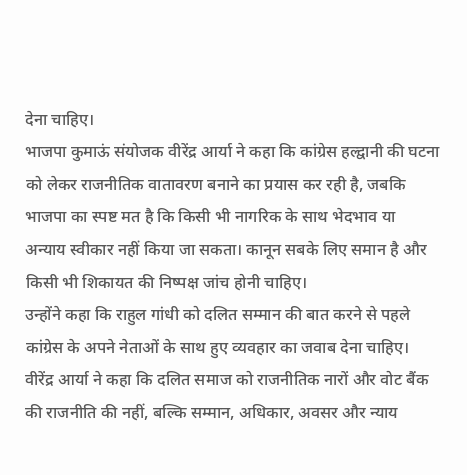देना चाहिए।
भाजपा कुमाऊं संयोजक वीरेंद्र आर्या ने कहा कि कांग्रेस हल्द्वानी की घटना को लेकर राजनीतिक वातावरण बनाने का प्रयास कर रही है, जबकि भाजपा का स्पष्ट मत है कि किसी भी नागरिक के साथ भेदभाव या अन्याय स्वीकार नहीं किया जा सकता। कानून सबके लिए समान है और किसी भी शिकायत की निष्पक्ष जांच होनी चाहिए।
उन्होंने कहा कि राहुल गांधी को दलित सम्मान की बात करने से पहले कांग्रेस के अपने नेताओं के साथ हुए व्यवहार का जवाब देना चाहिए। वीरेंद्र आर्या ने कहा कि दलित समाज को राजनीतिक नारों और वोट बैंक की राजनीति की नहीं, बल्कि सम्मान, अधिकार, अवसर और न्याय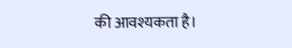की आवश्यकता है।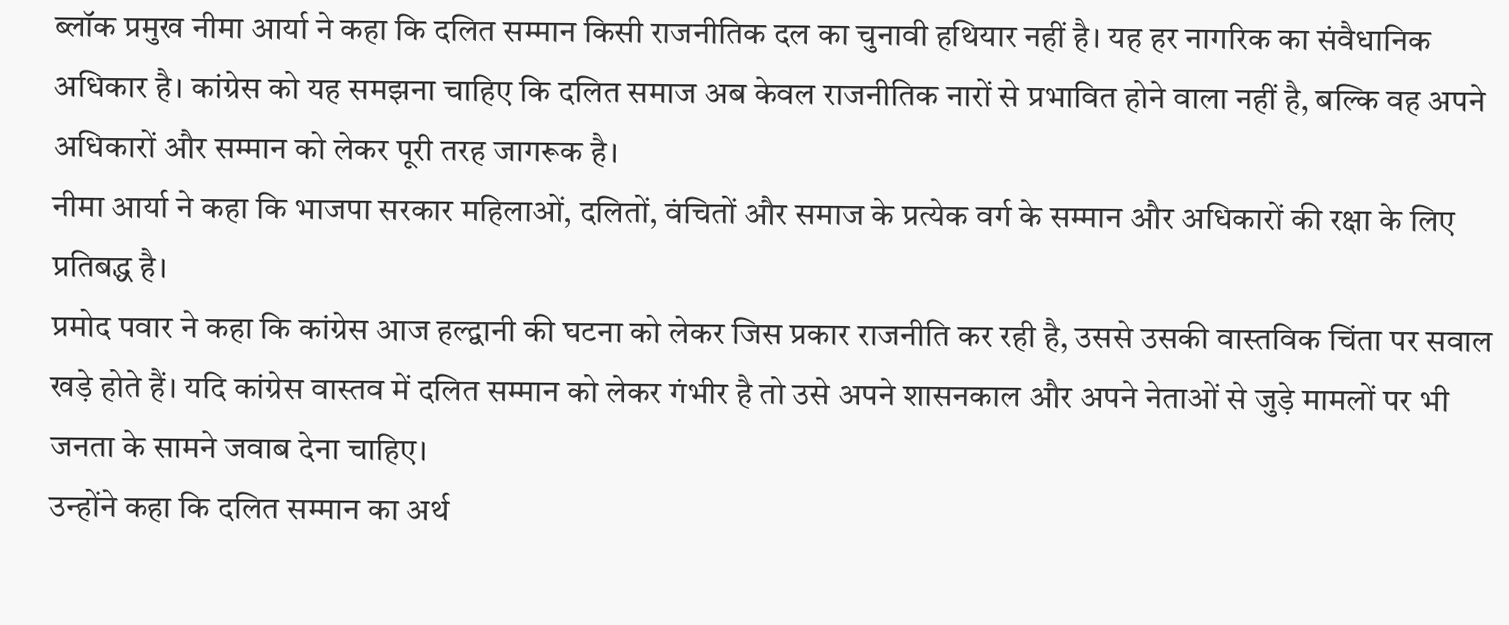ब्लॉक प्रमुख नीमा आर्या ने कहा कि दलित सम्मान किसी राजनीतिक दल का चुनावी हथियार नहीं है। यह हर नागरिक का संवैधानिक अधिकार है। कांग्रेस को यह समझना चाहिए कि दलित समाज अब केवल राजनीतिक नारों से प्रभावित होने वाला नहीं है, बल्कि वह अपने अधिकारों और सम्मान को लेकर पूरी तरह जागरूक है।
नीमा आर्या ने कहा कि भाजपा सरकार महिलाओं, दलितों, वंचितों और समाज के प्रत्येक वर्ग के सम्मान और अधिकारों की रक्षा के लिए प्रतिबद्ध है।
प्रमोद पवार ने कहा कि कांग्रेस आज हल्द्वानी की घटना को लेकर जिस प्रकार राजनीति कर रही है, उससे उसकी वास्तविक चिंता पर सवाल खड़े होते हैं। यदि कांग्रेस वास्तव में दलित सम्मान को लेकर गंभीर है तो उसे अपने शासनकाल और अपने नेताओं से जुड़े मामलों पर भी जनता के सामने जवाब देना चाहिए।
उन्होंने कहा कि दलित सम्मान का अर्थ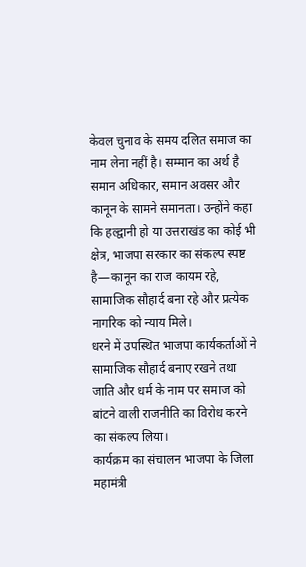केवल चुनाव के समय दलित समाज का नाम लेना नहीं है। सम्मान का अर्थ है समान अधिकार, समान अवसर और कानून के सामने समानता। उन्होंने कहा कि हल्द्वानी हो या उत्तराखंड का कोई भी क्षेत्र, भाजपा सरकार का संकल्प स्पष्ट है—कानून का राज कायम रहे, सामाजिक सौहार्द बना रहे और प्रत्येक नागरिक को न्याय मिले।
धरने में उपस्थित भाजपा कार्यकर्ताओं ने सामाजिक सौहार्द बनाए रखने तथा जाति और धर्म के नाम पर समाज को बांटने वाली राजनीति का विरोध करने का संकल्प लिया।
कार्यक्रम का संचालन भाजपा के जिला महामंत्री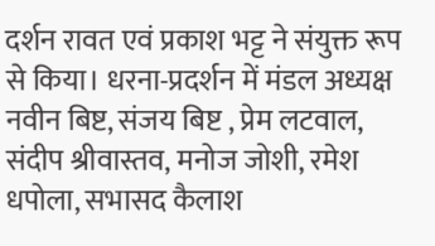दर्शन रावत एवं प्रकाश भट्ट ने संयुक्त रूप से किया। धरना-प्रदर्शन में मंडल अध्यक्ष नवीन बिष्ट, संजय बिष्ट , प्रेम लटवाल, संदीप श्रीवास्तव, मनोज जोशी, रमेश धपोला, सभासद कैलाश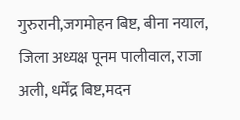गुरुरानी,जगमोहन बिष्ट, बीना नयाल, जिला अध्यक्ष पूनम पालीवाल, राजा अली, धर्मेंद्र बिष्ट,मदन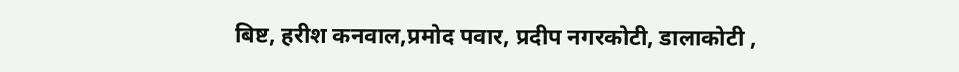बिष्ट, हरीश कनवाल,प्रमोद पवार, प्रदीप नगरकोटी, डालाकोटी ,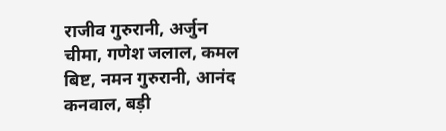राजीव गुरुरानी, अर्जुन चीमा, गणेश जलाल, कमल बिष्ट, नमन गुरुरानी, आनंद कनवाल, बड़ी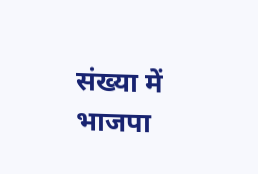संख्या में भाजपा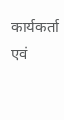कार्यकर्ता एवं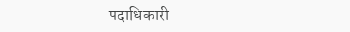पदाधिकारी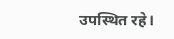उपस्थित रहे।